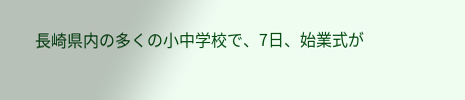長崎県内の多くの小中学校で、7日、始業式が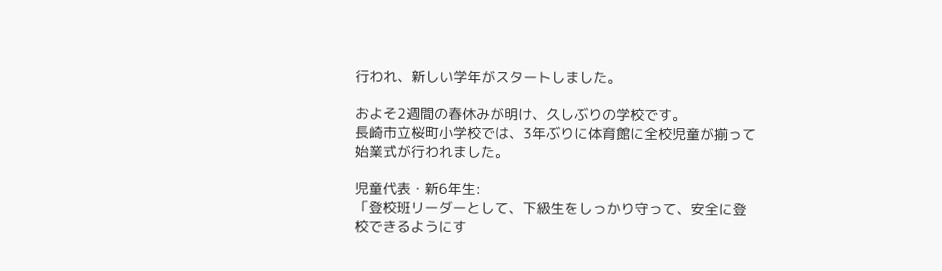行われ、新しい学年がスタートしました。

およそ2週間の春休みが明け、久しぶりの学校です。
長崎市立桜町小学校では、3年ぶりに体育館に全校児童が揃って始業式が行われました。

児童代表・新6年生:
「登校班リーダーとして、下級生をしっかり守って、安全に登校できるようにす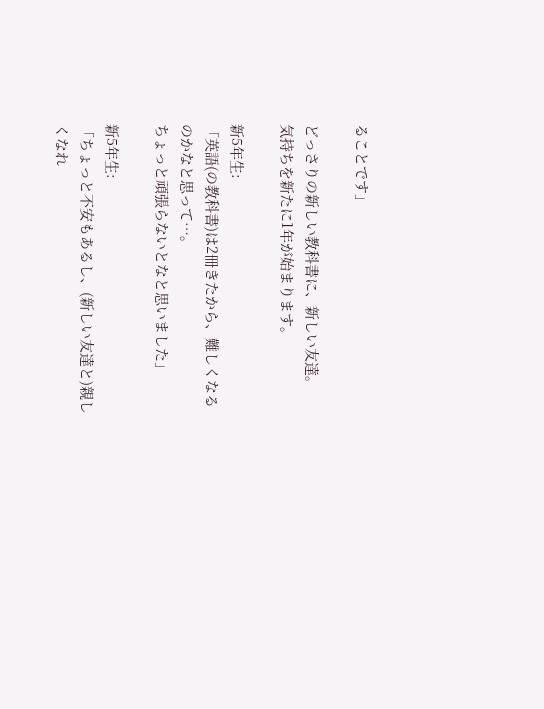ることです」

どっさりの新しい教科書に、新しい友達。
気持ちを新たに1年が始まります。

新5年生:
「英語(の教科書)は2冊きたから、難しくなるのかなと思って…。
ちょっと頑張らないとなと思いました」

新5年生:
「ちょっと不安もあるし、(新しい友達と)親しくなれ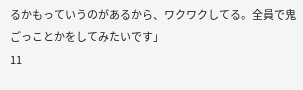るかもっていうのがあるから、ワクワクしてる。全員で鬼ごっことかをしてみたいです」
11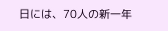日には、70人の新一年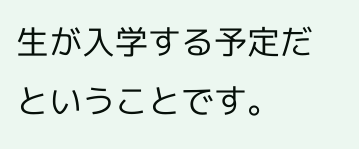生が入学する予定だということです。